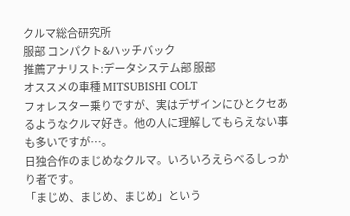クルマ総合研究所
服部 コンパクト&ハッチバック
推薦アナリスト:データシステム部 服部
オススメの車種 MITSUBISHI COLT
フォレスター乗りですが、実はデザインにひとクセあるようなクルマ好き。他の人に理解してもらえない事も多いですが…。
日独合作のまじめなクルマ。いろいろえらべるしっかり者です。
「まじめ、まじめ、まじめ」という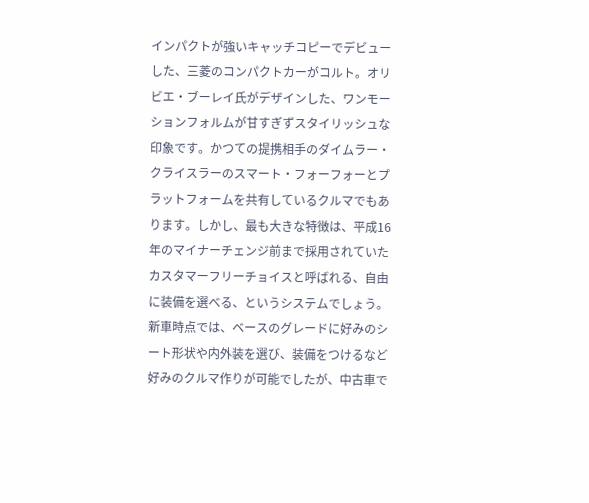インパクトが強いキャッチコピーでデビューした、三菱のコンパクトカーがコルト。オリビエ・ブーレイ氏がデザインした、ワンモーションフォルムが甘すぎずスタイリッシュな印象です。かつての提携相手のダイムラー・クライスラーのスマート・フォーフォーとプラットフォームを共有しているクルマでもあります。しかし、最も大きな特徴は、平成16年のマイナーチェンジ前まで採用されていたカスタマーフリーチョイスと呼ばれる、自由に装備を選べる、というシステムでしょう。新車時点では、ベースのグレードに好みのシート形状や内外装を選び、装備をつけるなど好みのクルマ作りが可能でしたが、中古車で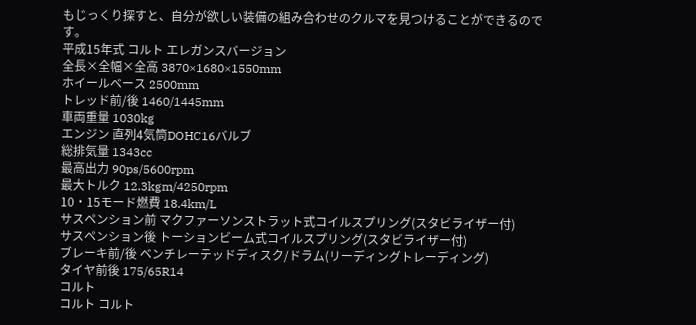もじっくり探すと、自分が欲しい装備の組み合わせのクルマを見つけることができるのです。
平成15年式 コルト エレガンスバージョン
全長×全幅×全高 3870×1680×1550mm
ホイールベース 2500mm
トレッド前/後 1460/1445mm
車両重量 1030kg
エンジン 直列4気筒DOHC16バルブ
総排気量 1343cc
最高出力 90ps/5600rpm
最大トルク 12.3kgm/4250rpm
10・15モード燃費 18.4km/L
サスペンション前 マクファーソンストラット式コイルスプリング(スタビライザー付)
サスペンション後 トーションビーム式コイルスプリング(スタビライザー付)
ブレーキ前/後 ベンチレーテッドディスク/ドラム(リーディングトレーディング)
タイヤ前後 175/65R14
コルト
コルト コルト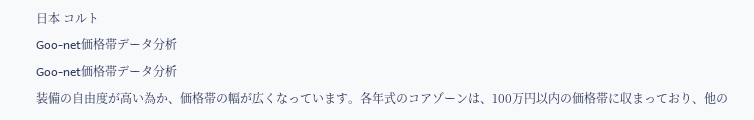日本 コルト
Goo-net価格帯データ分析
Goo-net価格帯データ分析
装備の自由度が高い為か、価格帯の幅が広くなっています。各年式のコアゾーンは、100万円以内の価格帯に収まっており、他の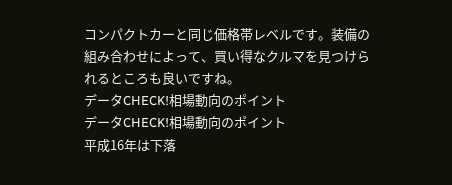コンパクトカーと同じ価格帯レベルです。装備の組み合わせによって、買い得なクルマを見つけられるところも良いですね。
データCHECK!相場動向のポイント
データCHECK!相場動向のポイント
平成16年は下落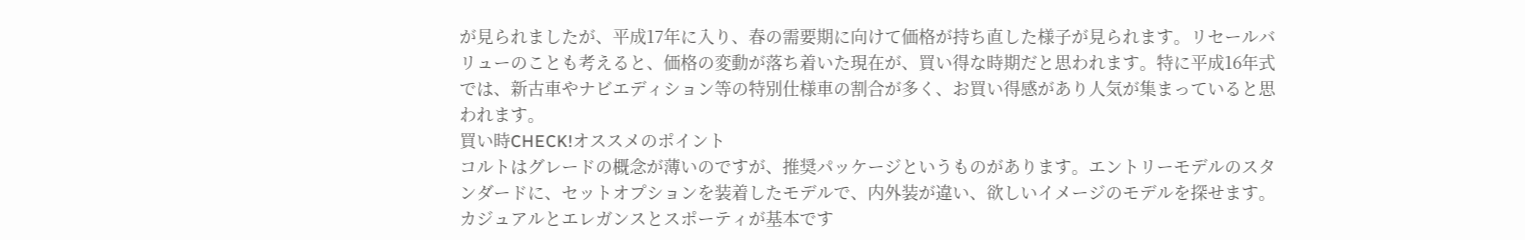が見られましたが、平成17年に入り、春の需要期に向けて価格が持ち直した様子が見られます。リセールバリューのことも考えると、価格の変動が落ち着いた現在が、買い得な時期だと思われます。特に平成16年式では、新古車やナビエディション等の特別仕様車の割合が多く、お買い得感があり人気が集まっていると思われます。
買い時CHECK!オススメのポイント
コルトはグレードの概念が薄いのですが、推奨パッケージというものがあります。エントリーモデルのスタンダードに、セットオプションを装着したモデルで、内外装が違い、欲しいイメージのモデルを探せます。カジュアルとエレガンスとスポーティが基本です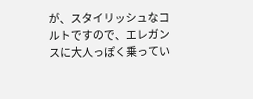が、スタイリッシュなコルトですので、エレガンスに大人っぽく乗ってい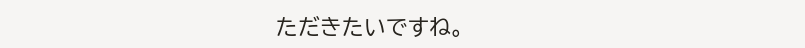ただきたいですね。